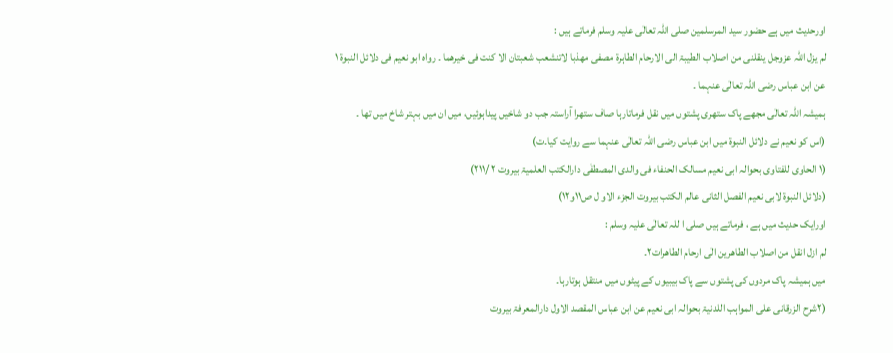اورحدیث میں ہے حضور سید المرسلمین صلی اللہ تعالٰی علیہ وسلم فرماتے ہیں :
لم یزل اللہ عزوجل ینقلنی من اصلاب الطیبۃ الی الارحام الطاہرۃ مصفی مھذبا لاتنشعب شعبتان الا کنت فی خیرھما ۔ رواہ ابو نعیم فی دلائل النبوۃ ۱ عن ابن عباس رضی اللہ تعالٰی عنہما ۔
ہمیشہ اللہ تعالٰی مجھے پاک ستھری پشتوں میں نقل فرماتارہا صاف ستھرا آراستہ جب دو شاخیں پیداہوئیں، میں ان میں بہتر شاخ میں تھا ۔
(اس کو نعیم نے دلائل النبوۃ میں ابن عباس رضی اللہ تعالٰی عنہما سے روایت کیا۔ت)
(۱ الحاوی للفتاوی بحوالہ ابی نعیم مسالک الحنفاء فی والدی المصطفٰی دارالکتب العلمیۃ بیروت ۲ /۲۱۱)
(دلائل النبوۃ لابی نعیم الفصل الثانی عالم الکتب بیروت الجزء الاو ل ص۱۱و۱۲)
اورایک حدیث میں ہے ، فرماتے ہیں صلی ا للہ تعالٰی علیہ وسلم :
لم ازل انقل من اصلاب الطاھرین الٰی ارحام الطاھرات۲۔
میں ہمیشہ پاک مردوں کی پشتوں سے پاک بیبیوں کے پیٹوں میں منتقل ہوتارہا۔
(۲شرح الزرقانی علی المواہب اللدنیۃ بحوالہ ابی نعیم عن ابن عباس المقصد الاول دارالمعرفۃ بیروت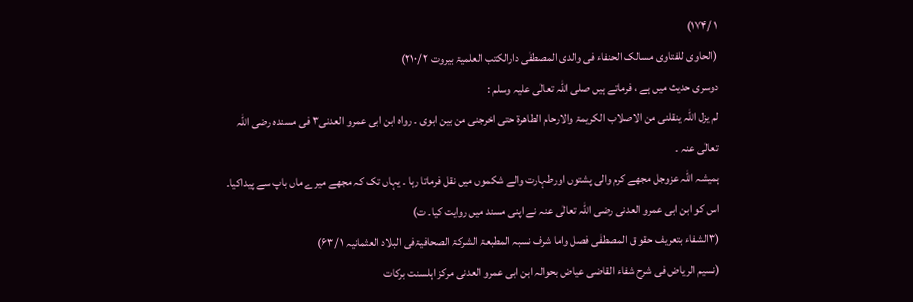۱ /۱۷۴)
(الحاوی للفتاوی مسالک الحنفاء فی والدی المصطفٰی دارالکتب العلمیۃ بیروت ۲ /۲۱۰)
دوسری حدیث میں ہے ، فرماتے ہیں صلی اللہ تعالٰی علیہ وسلم :
لم یزل اللہ ینقلنی من الاصلاب الکریمۃ والارحام الطاھرۃ حتی اخرجنی من بین ابوی ۔ رواہ ابن ابی عمرو العدنی۳ فی مسندہ رضی اللہ تعالٰی عنہ ۔
ہمیشہ اللہ عزوجل مجھے کرم والی پشتوں اورطہارت والے شکموں میں نقل فرماتا رہا ۔ یہاں تک کہ مجھے میرے ماں باپ سے پیداکیا۔ اس کو ابن ابی عمرو العدنی رضی اللہ تعالٰی عنہ نے اپنی مسند میں روایت کیا۔ ت)
(۳الشفاء بتعریف حقو ق المصطفٰی فصل واما شرف نسبہ المطبعۃ الشرکۃ الصحافیۃفی البلاد العثمانیہ ۱ /۶۳)
(نسیم الریاض فی شرح شفاء القاضی عیاض بحوالہ ابن ابی عمرو العدنی مرکز اہلسنت برکات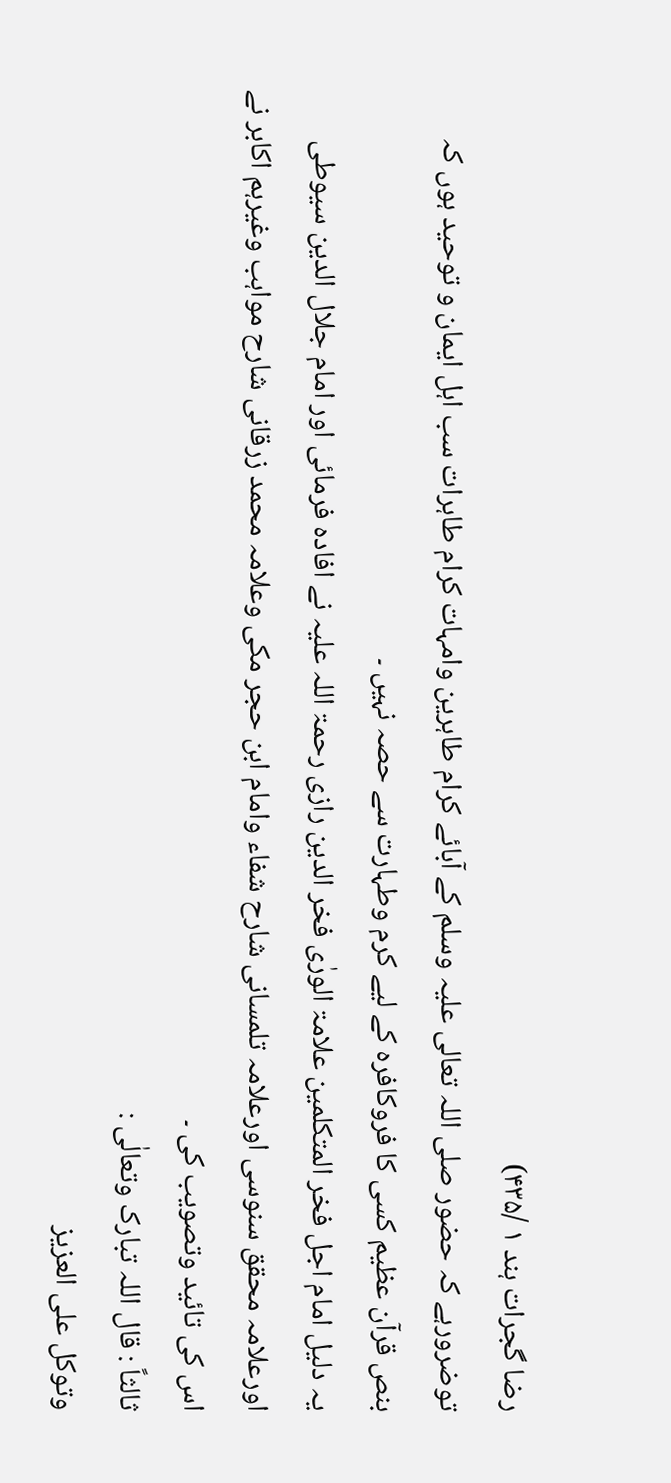رضا گجرات ہند ۱ /۴۳۵)
توضرورہے کہ حضور صلی اللہ تعالی علیہ وسلم کے آبائے کرام طاہرین وامہات کرام طاہرات سب اہل ایمان و توحید ہوں کہ بنص قرآن عظیم کسی کا فروکافرہ کے لیے کرم وطہارت سے حصہ نہیں ۔
یہ دلیل امام اجل فخر المتکلمین علامۃ الورٰی فخر الدین رازی رحمۃ اللہ علیہ نے افادہ فرمائی اور امام جلال الدین سیوطی اورعلامہ محقق سنوسی اورعلامہ تلمسانی شارح شفاء وامام ابن حجر مکی وعلامہ محمد زرقانی شارح مواہب وغیرہم اکابر نے اس کی تائید وتصویب کی ۔
ثالثاً : قال اللہ تبارک وتعالٰی :
وتوکل علی العزیز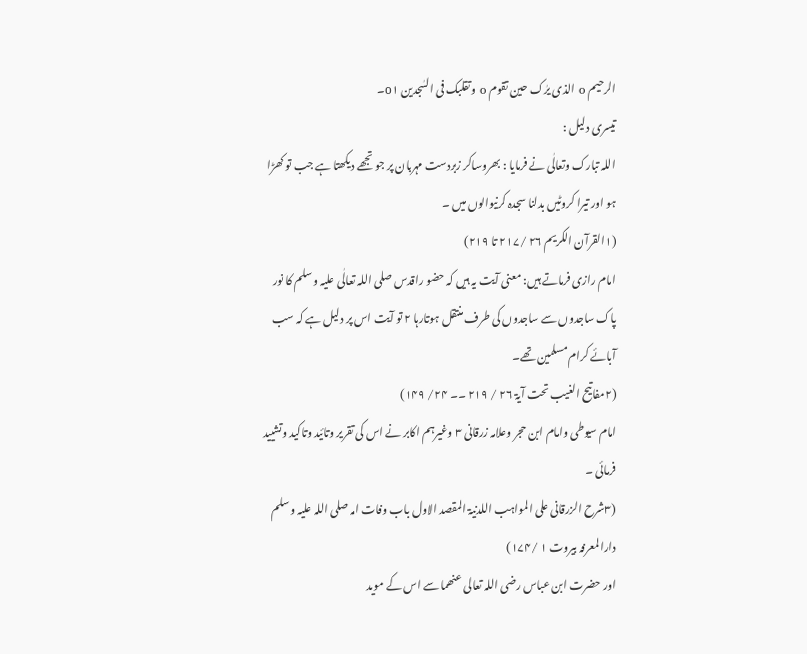الرحیم o الذی یرٰک حین تقوم o وتقلبک فی السٰجدین o۱۔
تیسری دلیل :
اللہ تبارک وتعالٰی نے فرمایا : بھروساکر زبردست مہربان پر جو تجھے دیکھتا ہے جب تو کھڑا ہو اور تیرا کروٹیں بدلنا سجدہ کرنیوالوں میں ۔
(۱القرآن الکریم ۲۶ /۲۱۷ تا ۲۱۹)
امام رازی فرماتے ہیں: معنی آیت یہ ہیں کہ حضو راقدس صلی اللہ تعالٰی علیہ وسلم کا نور پاک ساجدوں سے ساجدوں کی طرف منتقل ہوتارہا ۲ تو آیت اس پر دلیل ہے کہ سب آبائے کرام مسلمین تھے۔
(۲مفاتیح الغیب تحت آیۃ ۲۶ / ۲۱۹ ۔۔ ۲۴/ ۱۴۹)
امام سیوطی وامام ابن حجر وعلامہ زرقانی ۳ وغیرہم اکابر نے اس کی تقریر وتائید وتاکید وتشیید فرمائی ۔
(۳شرح الزرقانی علی المواہب اللدنیۃ المقصد الاول باب وفات امہ صلی اللہ علیہ وسلم دارالمعرفہ بیروت ۱ /۱۷۴)
اور حضرت ابن عباس رضی اللہ تعالی عنھما سے اس کے موید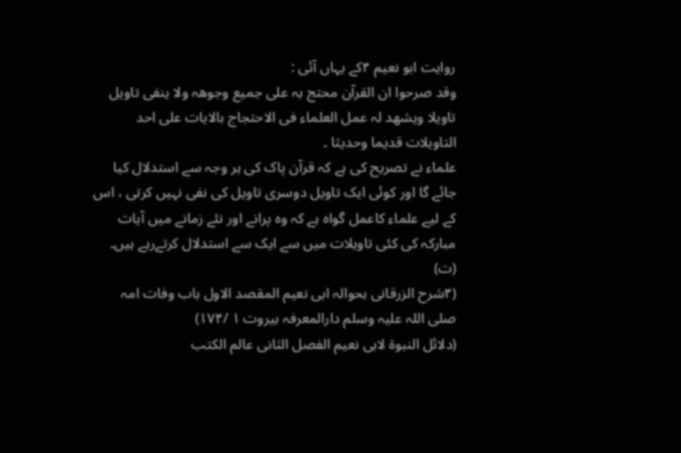روایت ابو نعیم ۴کے یہاں آئی :
وقد صرحوا ان القرآن محتج بہ علی جمیع وجوھہ ولا ینفی تاویل تاویلا ویشھد لہ عمل العلماء فی الاحتجاج بالایات علی احد التاویلات قدیما وحدیثا ۔
علماء نے تصریح کی ہے کہ قرآن پاک کی ہر وجہ سے استدلال کیا جائے گا اور کوئی ایک تاویل دوسری تاویل کی نفی نہیں کرتی ، اس کے لیے علماء کاعمل گواہ ہے کہ وہ پرانے اور نئے زمانے میں آیات مبارکہ کی کئی تاویلات میں سے ایک سے استدلال کرتےرہے ہیں۔ (ت)
(۴شرح الزرقانی بحوالہ ابی نعیم المقصد الاول باب وفات امہ صلی اللہ علیہ وسلم دارالمعرفہ بیروت ۱ /۱۷۴)
(دلائل النبوۃ لابی نعیم الفصل الثانی عالم الکتب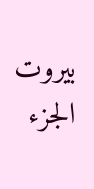بیروت الجزء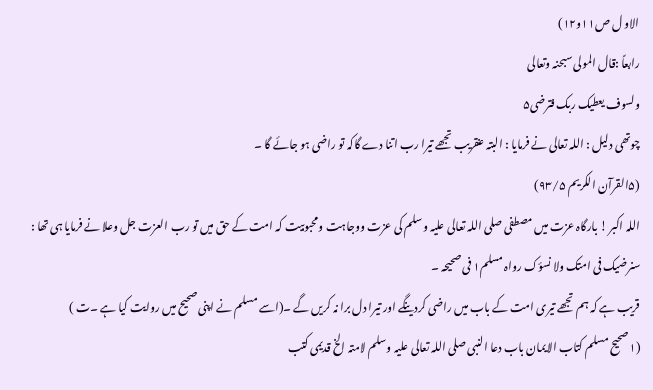الاو ل ص۱۱و۱۲)
رابعاً :قال المولی سبحنہ وتعالی
ولسوف یعطیک ربک فترضی۵
چوتھی دلیل : اللہ تعالی نے فرمایا : البتہ عنقریب تجھے تیرا رب اتنا دے گاکہ تو راضی ہو جائے گا ۔
(۵القرآن الکریم ۹۳/۵)
اللہ اکبر ! بارگاہ عزت میں مصطفی صلی اللہ تعالی علیہ وسلم کی عزت ووجاہت ومحبوبیت کہ امت کے حق میں تو رب العزت جل وعلا نے فرمایا ہی تھا :
سنرضیک فی امتک ولا نسؤک رواہ مسلم۱ فی صحیحہ ۔
قریب ہے کہ ہم تجھے تیری امت کے باب میں راضی کردینگے اور تیرا دل برا نہ کریں گے ۔(اسے مسلم نے اپنی صحیح میں روایت کیا ہے ۔ت )
(۱صحیح مسلم کتاب الایمان باب دعا النبی صلی اللہ تعالی علیہ وسلم لامتہ الخ قدیمی کتب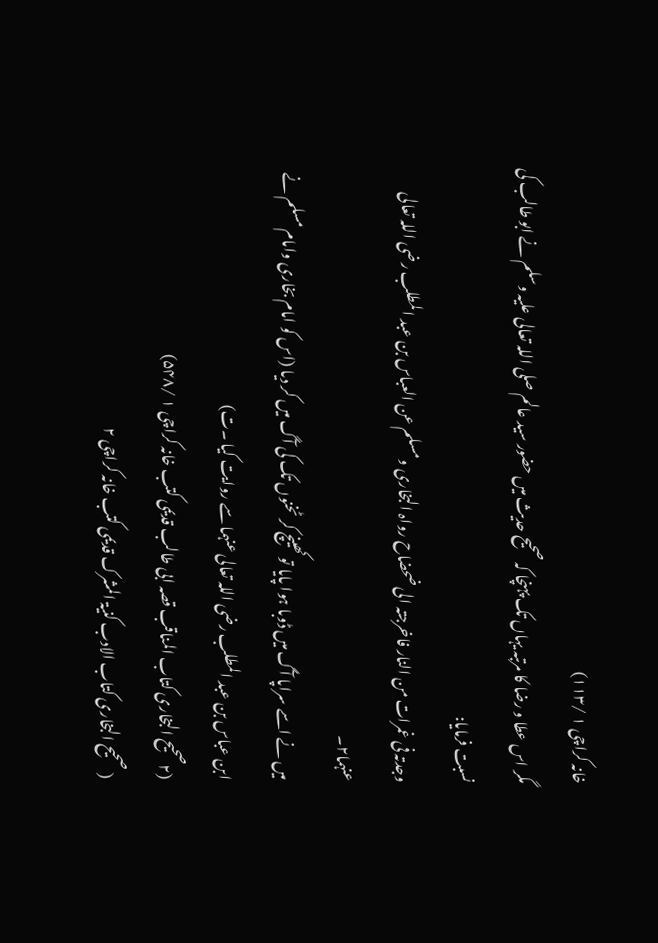خانہ کراچی ۱ /۱۱۳)
مگر اس عطا و رضا کا مرتبہ یہاں تک پہنچا کہ صحیح حدیث میں حضور سید عالم صلی اللہ تعالی علیہ وسلم نے ابو طالب کی نسبت فرمایا:
وجدتہ فی غمرات من النار فاخرجتہ الی ضحضاح رواہ البخاری ومسلم عن العباس بن عبد المطلب رضی اللہ تعالی عنہما۲۔
میں نے اسے سراپا آگ میں ڈوبا ہوا پایا تو کھینچ کر ٹخنوں تک کی آگ میں کر دیا (اس کو امام بخاری وامام مسلم نے ابن عباس بن عبد المطلب رضی اللہ تعالی عنہما سے روایت کیا ۔ت)
(۲صحیح البخاری کتاب المناقب قصہ ابی طالب قدیمی کتب خانہ کراچی ۱ /۵۴۸)
( صحیح البخاری کتاب الادب کنیۃ المشرک قدیمی کتب خانہ کراچی ۲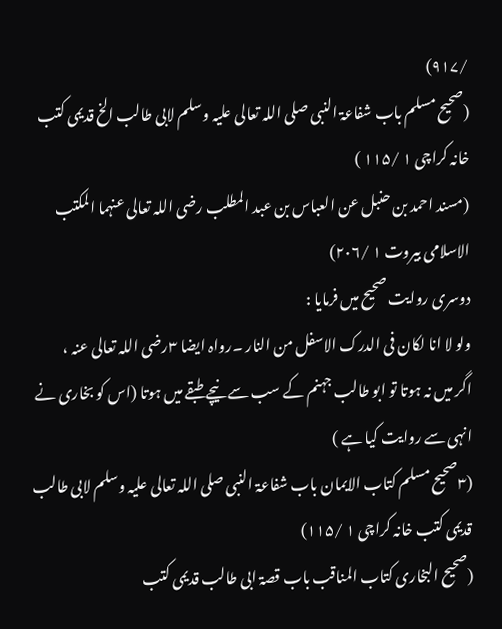/۹۱۷)
(صحیح مسلم باب شفاعۃ النبی صلی اللہ تعالی علیہ وسلم لابی طالب الخ قدیمی کتب خانہ کراچی ۱ /۱۱۵ )
(مسند احمد بن حنبل عن العباس بن عبد المطلب رضی اللہ تعالی عنہما المکتب الاسلامی بیروت ۱ /۲۰۶)
دوسری روایت صحیح میں فرمایا :
ولو لا انا لکان فی الدرک الاسفل من النار ۔رواہ ایضا ۳رضی اللہ تعالی عنہ ،
اگر میں نہ ہوتا تو ابو طالب جہنم کے سب سے نیچے طبقے میں ہوتا (اس کو بخاری نے انہی سے روایت کیا ہے )
(۳صحیح مسلم کتاب الایمان باب شفاعۃ النبی صلی اللہ تعالی علیہ وسلم لابی طالب قدیمی کتب خانہ کراچی ۱ /۱۱۵)
(صحیح البخاری کتاب المناقب باب قصۃ ابی طالب قدیمی کتب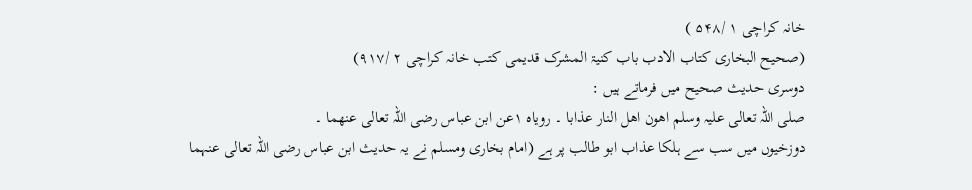خانہ کراچی ۱ /۵۴۸ )
(صحیح البخاری کتاب الادب باب کنیۃ المشرک قدیمی کتب خانہ کراچی ۲ /۹۱۷)
دوسری حدیث صحیح میں فرماتے ہیں :
صلی اللہ تعالی علیہ وسلم اھون اھل النار عذابا ۔ رویاہ ۱عن ابن عباس رضی اللہ تعالی عنھما ۔
دوزخیوں میں سب سے ہلکا عذاب ابو طالب پر ہے (امام بخاری ومسلم نے یہ حدیث ابن عباس رضی اللہ تعالی عنہما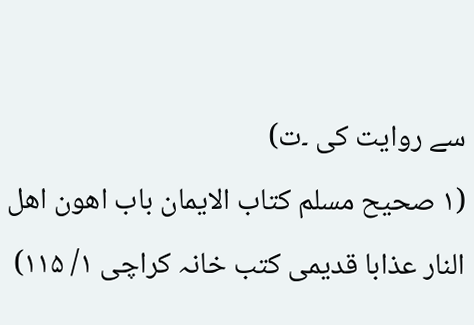سے روایت کی ۔ت)
(۱ صحیح مسلم کتاب الایمان باب اھون اھل النار عذابا قدیمی کتب خانہ کراچی ۱/ ۱۱۵)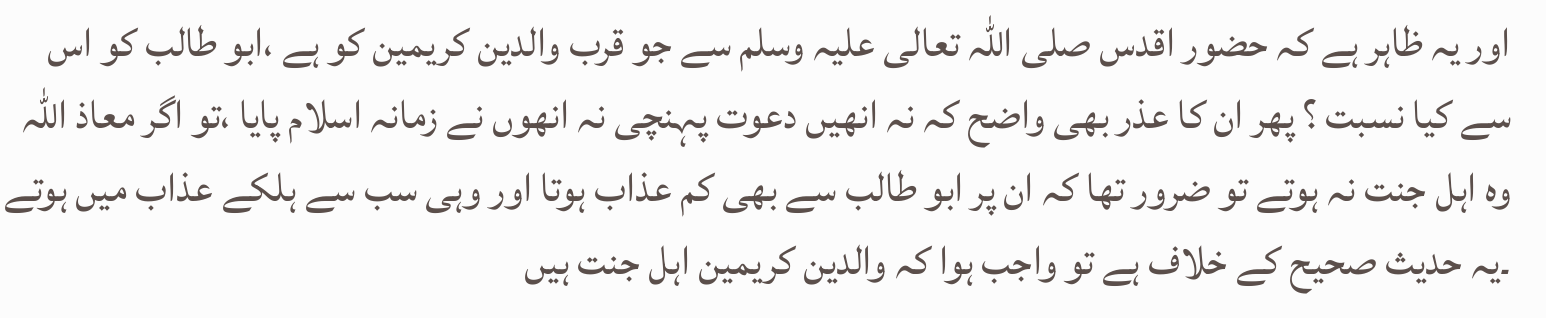اور یہ ظاہر ہے کہ حضور اقدس صلی اللہ تعالی علیہ وسلم سے جو قرب والدین کریمین کو ہے ،ابو طالب کو اس سے کیا نسبت ؟ پھر ان کا عذر بھی واضح کہ نہ انھیں دعوت پہنچی نہ انھوں نے زمانہ اسلام پایا ،تو اگر معاذ اللہ وہ اہل جنت نہ ہوتے تو ضرور تھا کہ ان پر ابو طالب سے بھی کم عذاب ہوتا اور وہی سب سے ہلکے عذاب میں ہوتے ۔یہ حدیث صحیح کے خلاف ہے تو واجب ہوا کہ والدین کریمین اہل جنت ہیں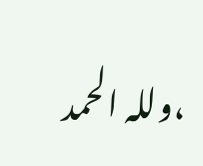،وللہ الحمد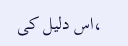،اس دلیل کی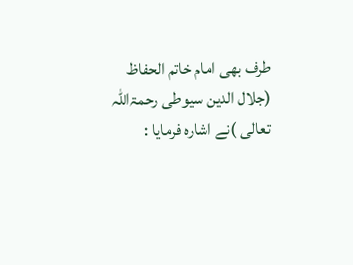طرف بھی امام خاتم الحفاظ (جلال الدین سیوطی رحمۃاللہ تعالی )نے اشارہ فرمایا :